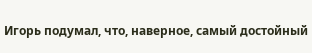Игорь подумал, что, наверное, самый достойный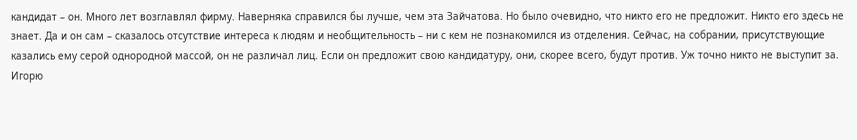кандидат – он. Много лет возглавлял фирму. Наверняка справился бы лучше, чем эта Зайчатова. Но было очевидно, что никто его не предложит. Никто его здесь не знает. Да и он сам – сказалось отсутствие интереса к людям и необщительность – ни с кем не познакомился из отделения. Сейчас, на собрании, присутствующие казались ему серой однородной массой, он не различал лиц. Если он предложит свою кандидатуру, они, скорее всего, будут против. Уж точно никто не выступит за. Игорю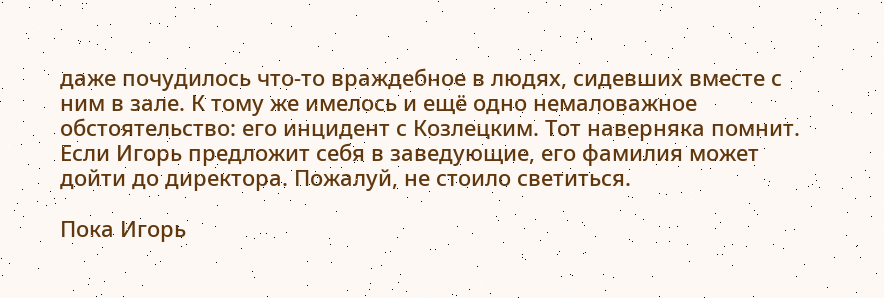даже почудилось что-то враждебное в людях, сидевших вместе с ним в зале. К тому же имелось и ещё одно немаловажное обстоятельство: его инцидент с Козлецким. Тот наверняка помнит. Если Игорь предложит себя в заведующие, его фамилия может дойти до директора. Пожалуй, не стоило светиться.

Пока Игорь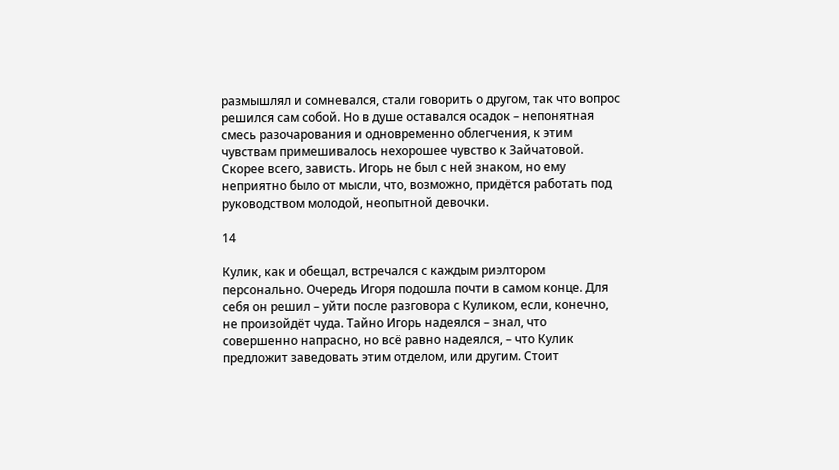размышлял и сомневался, стали говорить о другом, так что вопрос решился сам собой. Но в душе оставался осадок – непонятная смесь разочарования и одновременно облегчения, к этим чувствам примешивалось нехорошее чувство к Зайчатовой. Скорее всего, зависть. Игорь не был с ней знаком, но ему неприятно было от мысли, что, возможно, придётся работать под руководством молодой, неопытной девочки.

14

Кулик, как и обещал, встречался с каждым риэлтором персонально. Очередь Игоря подошла почти в самом конце. Для себя он решил – уйти после разговора с Куликом, если, конечно, не произойдёт чуда. Тайно Игорь надеялся – знал, что совершенно напрасно, но всё равно надеялся, – что Кулик предложит заведовать этим отделом, или другим. Стоит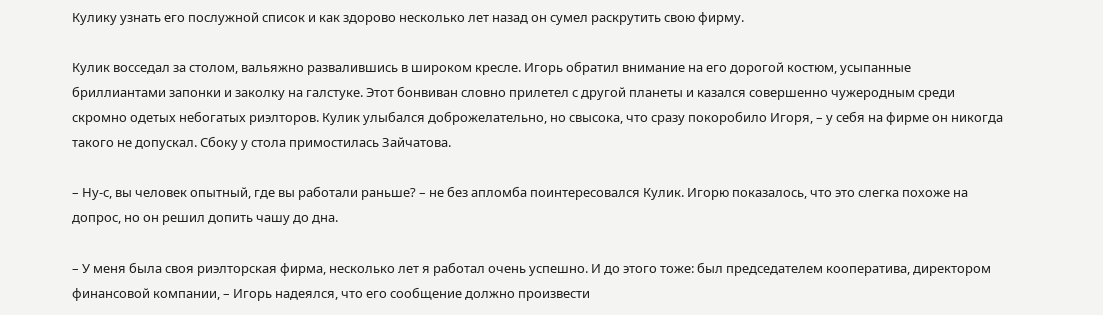Кулику узнать его послужной список и как здорово несколько лет назад он сумел раскрутить свою фирму.

Кулик восседал за столом, вальяжно развалившись в широком кресле. Игорь обратил внимание на его дорогой костюм, усыпанные бриллиантами запонки и заколку на галстуке. Этот бонвиван словно прилетел с другой планеты и казался совершенно чужеродным среди скромно одетых небогатых риэлторов. Кулик улыбался доброжелательно, но свысока, что сразу покоробило Игоря, – у себя на фирме он никогда такого не допускал. Сбоку у стола примостилась Зайчатова.

– Ну-с, вы человек опытный, где вы работали раньше? – не без апломба поинтересовался Кулик. Игорю показалось, что это слегка похоже на допрос, но он решил допить чашу до дна.

– У меня была своя риэлторская фирма, несколько лет я работал очень успешно. И до этого тоже: был председателем кооператива, директором финансовой компании, – Игорь надеялся, что его сообщение должно произвести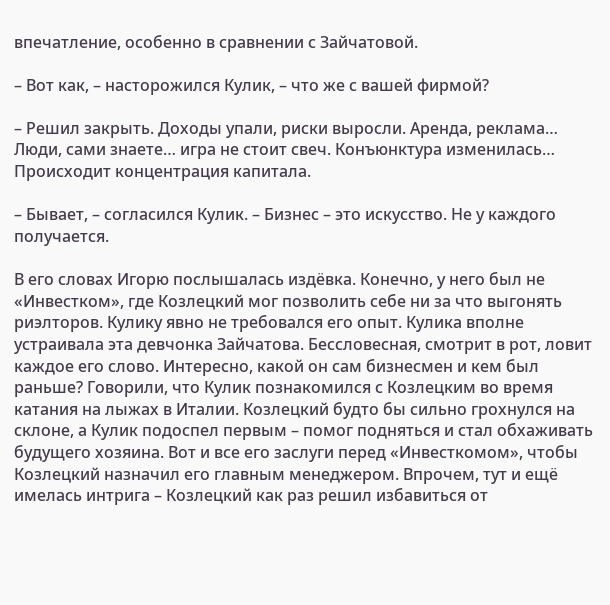впечатление, особенно в сравнении с Зайчатовой.

– Вот как, – насторожился Кулик, – что же с вашей фирмой?

– Решил закрыть. Доходы упали, риски выросли. Аренда, реклама… Люди, сами знаете… игра не стоит свеч. Конъюнктура изменилась… Происходит концентрация капитала.

– Бывает, – согласился Кулик. – Бизнес – это искусство. Не у каждого получается.

В его словах Игорю послышалась издёвка. Конечно, у него был не «Инвестком», где Козлецкий мог позволить себе ни за что выгонять риэлторов. Кулику явно не требовался его опыт. Кулика вполне устраивала эта девчонка Зайчатова. Бессловесная, смотрит в рот, ловит каждое его слово. Интересно, какой он сам бизнесмен и кем был раньше? Говорили, что Кулик познакомился с Козлецким во время катания на лыжах в Италии. Козлецкий будто бы сильно грохнулся на склоне, а Кулик подоспел первым – помог подняться и стал обхаживать будущего хозяина. Вот и все его заслуги перед «Инвесткомом», чтобы Козлецкий назначил его главным менеджером. Впрочем, тут и ещё имелась интрига – Козлецкий как раз решил избавиться от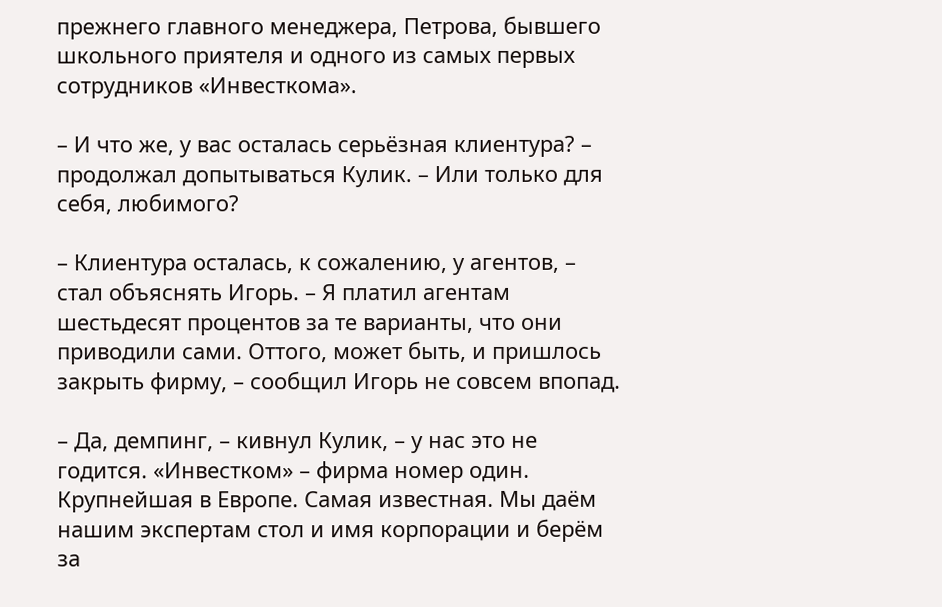прежнего главного менеджера, Петрова, бывшего школьного приятеля и одного из самых первых сотрудников «Инвесткома».

– И что же, у вас осталась серьёзная клиентура? – продолжал допытываться Кулик. – Или только для себя, любимого?

– Клиентура осталась, к сожалению, у агентов, – стал объяснять Игорь. – Я платил агентам шестьдесят процентов за те варианты, что они приводили сами. Оттого, может быть, и пришлось закрыть фирму, – сообщил Игорь не совсем впопад.

– Да, демпинг, – кивнул Кулик, – у нас это не годится. «Инвестком» – фирма номер один. Крупнейшая в Европе. Самая известная. Мы даём нашим экспертам стол и имя корпорации и берём за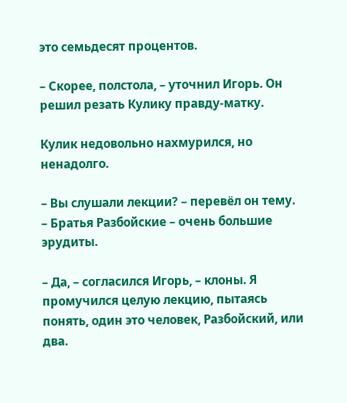это семьдесят процентов.

– Скорее, полстола, – уточнил Игорь. Он решил резать Кулику правду-матку.

Кулик недовольно нахмурился, но ненадолго.

– Вы слушали лекции? – перевёл он тему. – Братья Разбойские – очень большие эрудиты.

– Да, – согласился Игорь, – клоны. Я промучился целую лекцию, пытаясь понять, один это человек, Разбойский, или два.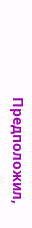Предположил,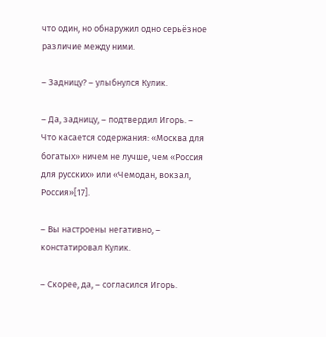что один, но обнаружил одно серьёзное различие между ними.

– Задницу? – улыбнулся Кулик.

– Да, задницу, – подтвердил Игорь. – Что касается содержания: «Москва для богатых» ничем не лучше, чем «Россия для русских» или «Чемодан, вокзал, Россия»[17].

– Вы настроены негативно, – констатировал Кулик.

– Скорее, да, – согласился Игорь.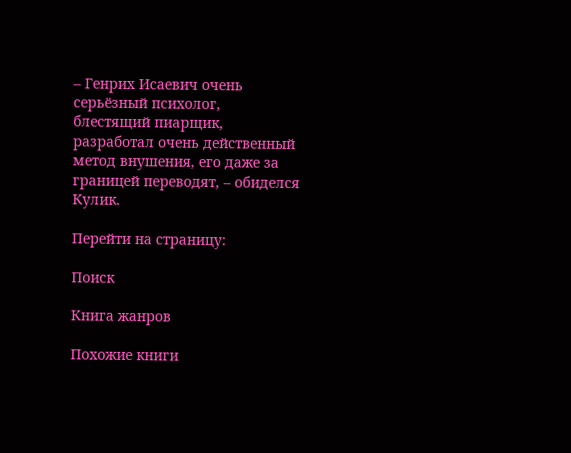– Генрих Исаевич очень серьёзный психолог, блестящий пиарщик, разработал очень действенный метод внушения, его даже за границей переводят, – обиделся Кулик.

Перейти на страницу:

Поиск

Книга жанров

Похожие книги